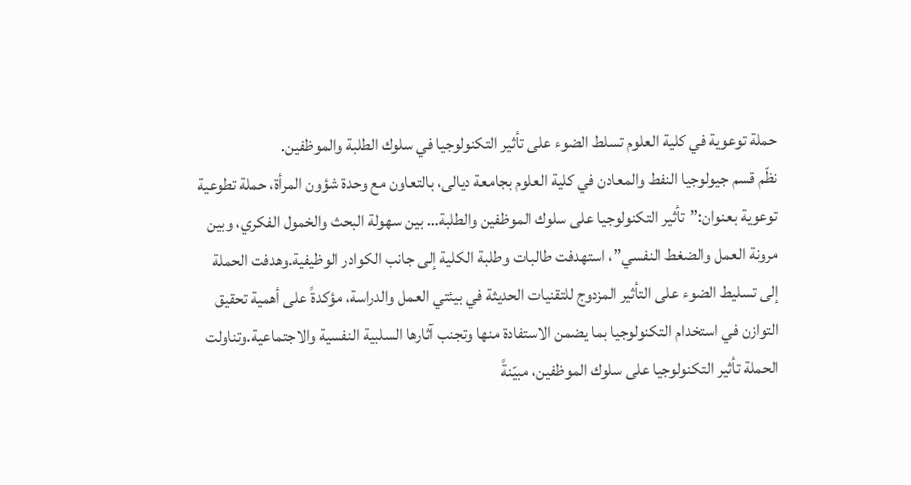حملة توعوية في كلية العلوم تسلط الضوء على تأثير التكنولوجيا في سلوك الطلبة والموظفين.
نظّم قسم جيولوجيا النفط والمعادن في كلية العلوم بجامعة ديالى، بالتعاون مع وحدة شؤون المرأة، حملة تطوعية توعوية بعنوان:”تأثير التكنولوجيا على سلوك الموظفين والطلبة… بين سهولة البحث والخمول الفكري، وبين مرونة العمل والضغط النفسي”، استهدفت طالبات وطلبة الكلية إلى جانب الكوادر الوظيفية.وهدفت الحملة إلى تسليط الضوء على التأثير المزدوج للتقنيات الحديثة في بيئتي العمل والدراسة، مؤكدةً على أهمية تحقيق التوازن في استخدام التكنولوجيا بما يضمن الاستفادة منها وتجنب آثارها السلبية النفسية والاجتماعية.وتناولت الحملة تأثير التكنولوجيا على سلوك الموظفين، مبيّنةً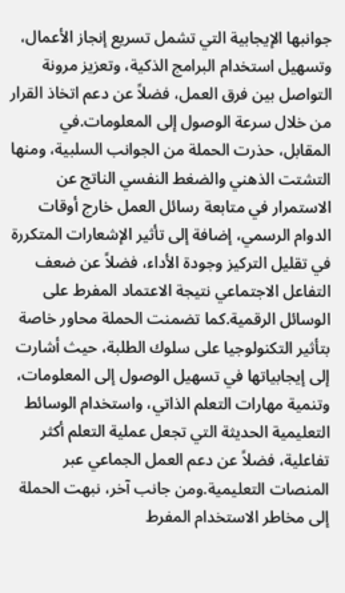جوانبها الإيجابية التي تشمل تسريع إنجاز الأعمال، وتسهيل استخدام البرامج الذكية، وتعزيز مرونة التواصل بين فرق العمل، فضلاً عن دعم اتخاذ القرار من خلال سرعة الوصول إلى المعلومات.في المقابل، حذرت الحملة من الجوانب السلبية، ومنها التشتت الذهني والضغط النفسي الناتج عن الاستمرار في متابعة رسائل العمل خارج أوقات الدوام الرسمي، إضافة إلى تأثير الإشعارات المتكررة في تقليل التركيز وجودة الأداء، فضلاً عن ضعف التفاعل الاجتماعي نتيجة الاعتماد المفرط على الوسائل الرقمية.كما تضمنت الحملة محاور خاصة بتأثير التكنولوجيا على سلوك الطلبة، حيث أشارت إلى إيجابياتها في تسهيل الوصول إلى المعلومات، وتنمية مهارات التعلم الذاتي، واستخدام الوسائط التعليمية الحديثة التي تجعل عملية التعلم أكثر تفاعلية، فضلاً عن دعم العمل الجماعي عبر المنصات التعليمية.ومن جانب آخر، نبهت الحملة إلى مخاطر الاستخدام المفرط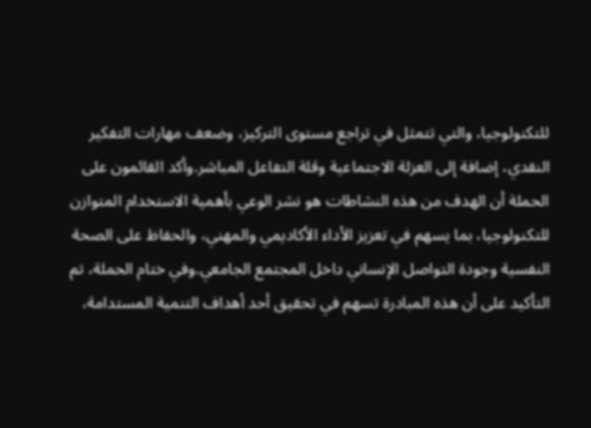للتكنولوجيا، والتي تتمثل في تراجع مستوى التركيز، وضعف مهارات التفكير النقدي، إضافة إلى العزلة الاجتماعية وقلة التفاعل المباشر.وأكد القائمون على الحملة أن الهدف من هذه النشاطات هو نشر الوعي بأهمية الاستخدام المتوازن للتكنولوجيا، بما يسهم في تعزيز الأداء الأكاديمي والمهني، والحفاظ على الصحة النفسية وجودة التواصل الإنساني داخل المجتمع الجامعي.وفي ختام الحملة، تم التأكيد على أن هذه المبادرة تسهم في تحقيق أحد أهداف التنمية المستدامة،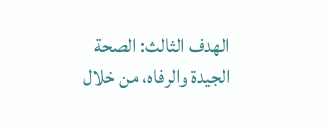الهدف الثالث: الصحة الجيدة والرفاه، من خلال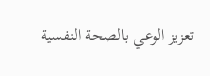تعزيز الوعي بالصحة النفسية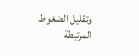وتقليل الضغوط المرتبطة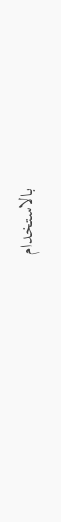بالاستخدام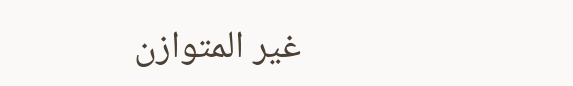غير المتوازن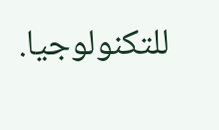للتكنولوجيا.